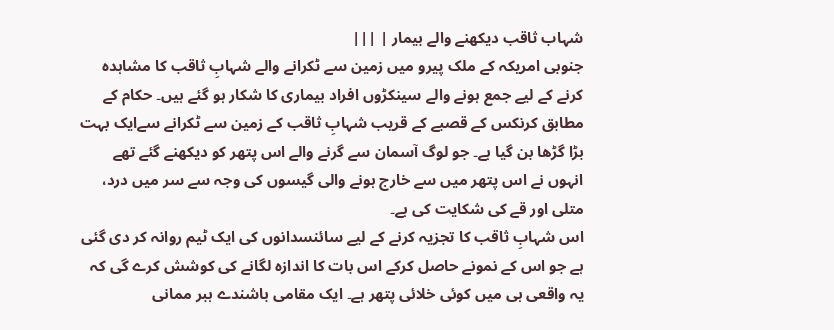شہاب ثاقب دیکھنے والے بیمار | |||
جنوبی امریکہ کے ملک پیرو میں زمین سے ٹکرانے والے شہابِ ثاقب کا مشاہدہ کرنے کے لیے جمع ہونے والے سینکڑوں افراد بیماری کا شکار ہو گئے ہیں۔ حکام کے مطابق کرنکس کے قصبے کے قریب شہابِ ثاقب کے زمین سے ٹکرانے سےایک بہت بڑا گڑھا بن گیا ہے۔ جو لوگ آسمان سے گرنے والے اس پتھر کو دیکھنے گئے تھے انہوں نے اس پتھر میں سے خارج ہونے والی گیسوں کی وجہ سے سر میں درد، متلی اور قے کی شکایت کی ہے۔
اس شہابِ ثاقب کا تجزیہ کرنے کے لیے سائنسدانوں کی ایک ٹیم روانہ کر دی گئی ہے جو اس کے نمونے حاصل کرکے اس بات کا اندازہ لگانے کی کوشش کرے گی کہ یہ واقعی ہی میں کوئی خلائی پتھر ہے۔ ایک مقامی باشندے ہبر ممانی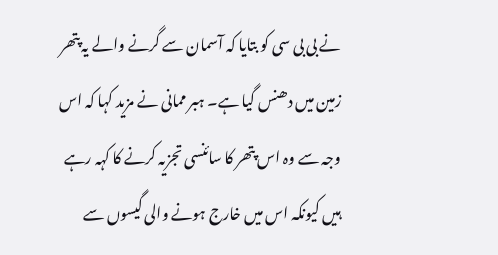نے بی بی سی کو بتایا کہ آسمان سے گرنے والے یہ پتھر زمین میں دھنس گیا ہے۔ ہبر ممانی نے مزید کہا کہ اس وجہ سے وہ اس پتھر کا سائنسی تجزیہ کرنے کا کہہ رہے ہیں کیونکہ اس میں خارج ہونے والی گیسوں سے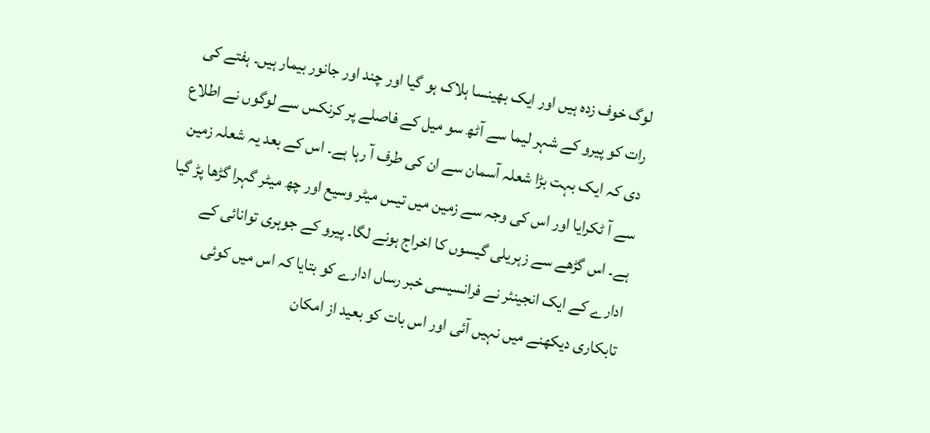لوگ خوف زدہ ہیں اور ایک بھینسا ہلاک ہو گیا اور چند اور جانور بیمار ہیں۔ ہفتے کی رات کو پیرو کے شہر لیما سے آٹھ سو میل کے فاصلے پر کرنکس سے لوگوں نے اطلاع دی کہ ایک بہت بڑا شعلہ آسمان سے ان کی طرف آ رہا ہے۔ اس کے بعد یہ شعلہ زمین سے آ ٹکرایا اور اس کی وجہ سے زمین میں تیس میٹر وسیع اور چھ میٹر گہرا گڑھا پڑ گیا ہے۔ اس گڑھے سے زہریلی گیسوں کا اخراج ہونے لگا۔ پیرو کے جوہری توانائی کے ادارے کے ایک انجینئر نے فرانسیسی خبر رساں ادارے کو بتایا کہ اس میں کوئی تابکاری دیکھنے میں نہیں آئی اور اس بات کو بعید از امکان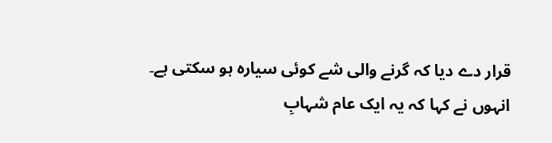قرار دے دیا کہ گرنے والی شے کوئی سیارہ ہو سکتی ہے۔ انہوں نے کہا کہ یہ ایک عام شہابِ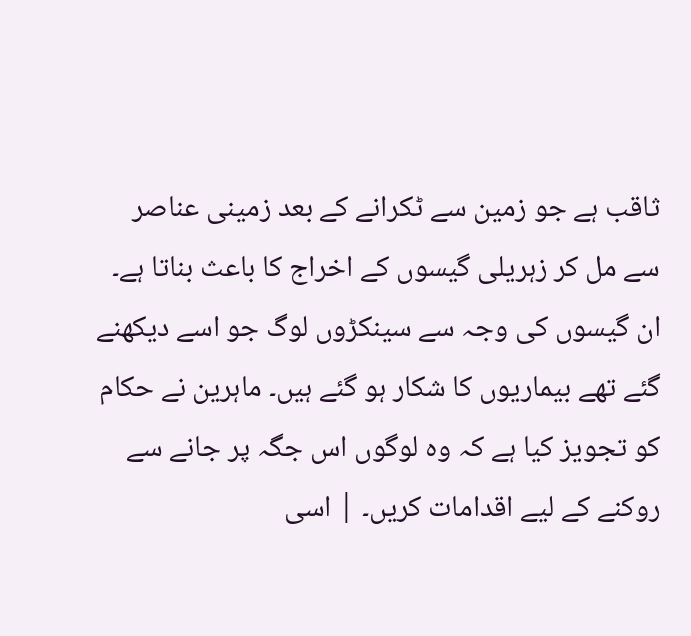ثاقب ہے جو زمین سے ٹکرانے کے بعد زمینی عناصر سے مل کر زہریلی گیسوں کے اخراج کا باعث بناتا ہے۔ ان گیسوں کی وجہ سے سینکڑوں لوگ جو اسے دیکھنے گئے تھے بیماریوں کا شکار ہو گئے ہیں۔ ماہرین نے حکام کو تجویز کیا ہے کہ وہ لوگوں اس جگہ پر جانے سے روکنے کے لیے اقدامات کریں۔ | اسی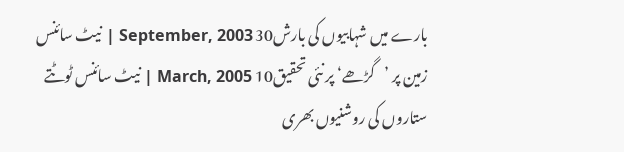بارے میں شہابیوں کی بارش30 September, 2003 | نیٹ سائنس زمین پر ’گڑھے‘ پر نئی تحقیق10 March, 2005 | نیٹ سائنس ٹوٹتے ستاروں کی روشنیوں بھری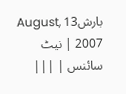بارش13 August, 2007 | نیٹ سائنس | |||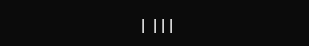| |||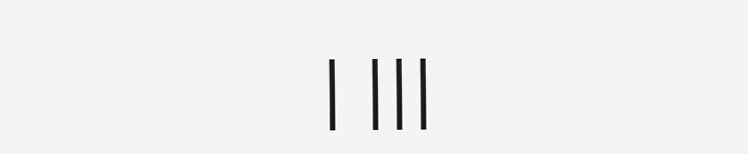| |||